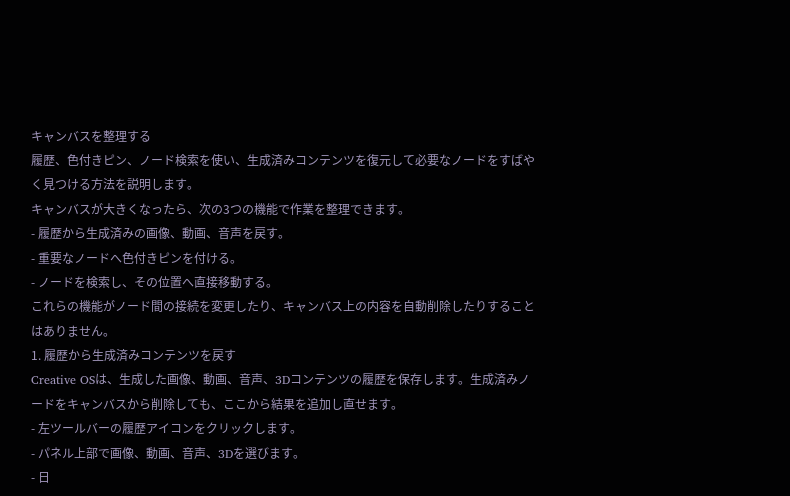キャンバスを整理する
履歴、色付きピン、ノード検索を使い、生成済みコンテンツを復元して必要なノードをすばやく見つける方法を説明します。
キャンバスが大きくなったら、次の3つの機能で作業を整理できます。
- 履歴から生成済みの画像、動画、音声を戻す。
- 重要なノードへ色付きピンを付ける。
- ノードを検索し、その位置へ直接移動する。
これらの機能がノード間の接続を変更したり、キャンバス上の内容を自動削除したりすることはありません。
1. 履歴から生成済みコンテンツを戻す
Creative OSは、生成した画像、動画、音声、3Dコンテンツの履歴を保存します。生成済みノードをキャンバスから削除しても、ここから結果を追加し直せます。
- 左ツールバーの履歴アイコンをクリックします。
- パネル上部で画像、動画、音声、3Dを選びます。
- 日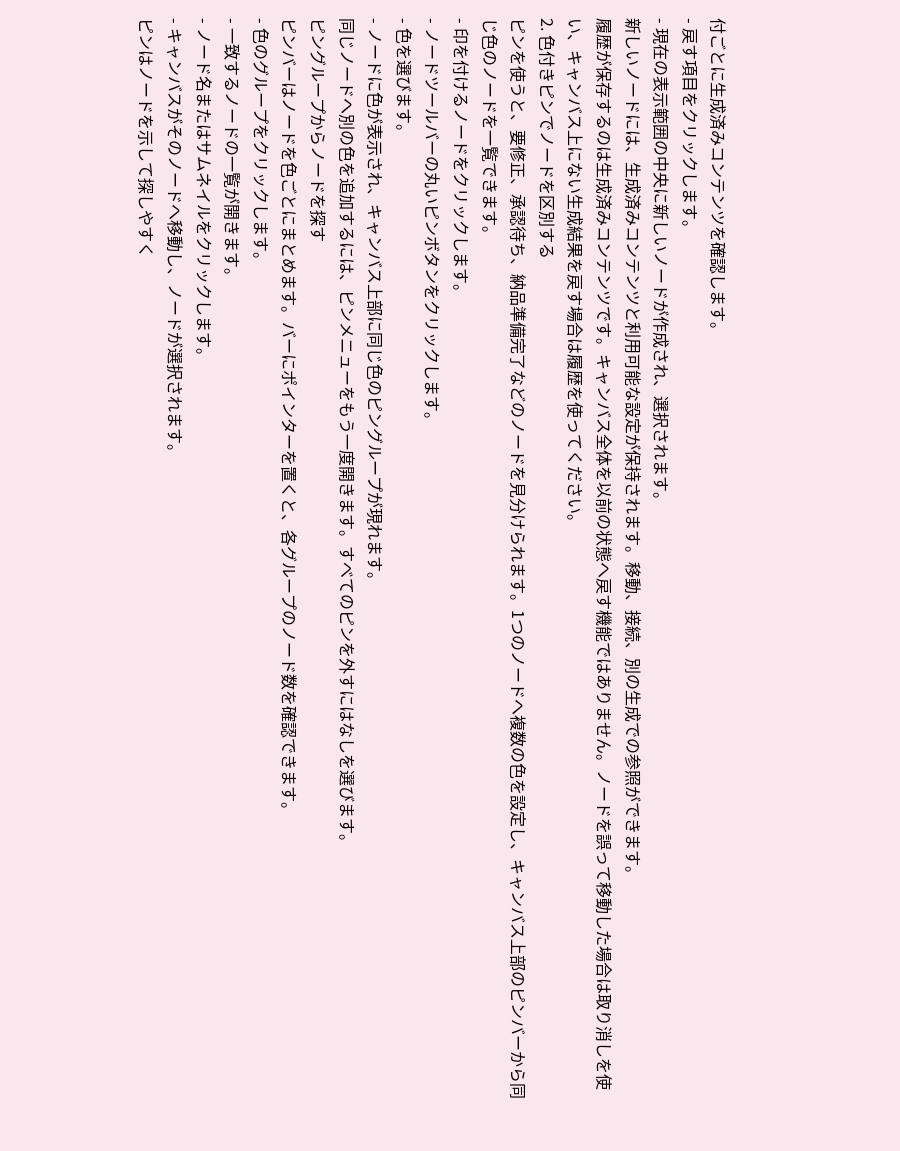付ごとに生成済みコンテンツを確認します。
- 戻す項目をクリックします。
- 現在の表示範囲の中央に新しいノードが作成され、選択されます。
新しいノードには、生成済みコンテンツと利用可能な設定が保持されます。移動、接続、別の生成での参照ができます。
履歴が保存するのは生成済みコンテンツです。キャンバス全体を以前の状態へ戻す機能ではありません。ノードを誤って移動した場合は取り消しを使い、キャンバス上にない生成結果を戻す場合は履歴を使ってください。
2. 色付きピンでノードを区別する
ピンを使うと、要修正、承認待ち、納品準備完了などのノードを見分けられます。1つのノードへ複数の色を設定し、キャンバス上部のピンバーから同じ色のノードを一覧できます。
- 印を付けるノードをクリックします。
- ノードツールバーの丸いピンボタンをクリックします。
- 色を選びます。
- ノードに色が表示され、キャンバス上部に同じ色のピングループが現れます。
同じノードへ別の色を追加するには、ピンメニューをもう一度開きます。すべてのピンを外すにはなしを選びます。
ピングループからノードを探す
ピンバーはノードを色ごとにまとめます。バーにポインターを置くと、各グループのノード数を確認できます。
- 色のグループをクリックします。
- 一致するノードの一覧が開きます。
- ノード名またはサムネイルをクリックします。
- キャンバスがそのノードへ移動し、ノードが選択されます。
ピンはノードを示して探しやすく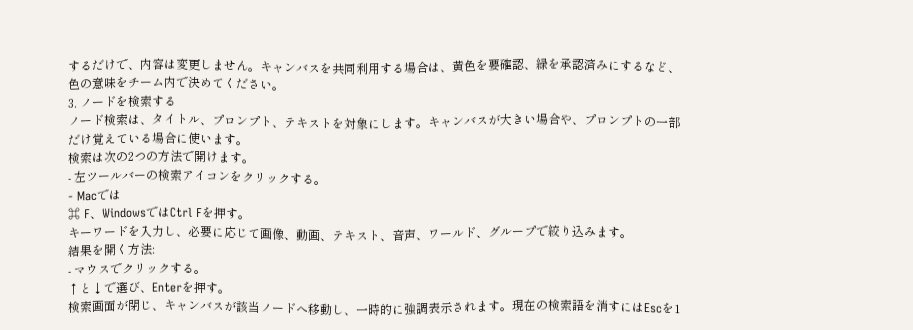するだけで、内容は変更しません。キャンバスを共同利用する場合は、黄色を要確認、緑を承認済みにするなど、色の意味をチーム内で決めてください。
3. ノードを検索する
ノード検索は、タイトル、プロンプト、テキストを対象にします。キャンバスが大きい場合や、プロンプトの一部だけ覚えている場合に使います。
検索は次の2つの方法で開けます。
- 左ツールバーの検索アイコンをクリックする。
- Macでは
⌘ F、WindowsではCtrl Fを押す。
キーワードを入力し、必要に応じて画像、動画、テキスト、音声、ワールド、グループで絞り込みます。
結果を開く方法:
- マウスでクリックする。
↑と↓で選び、Enterを押す。
検索画面が閉じ、キャンバスが該当ノードへ移動し、一時的に強調表示されます。現在の検索語を消すにはEscを1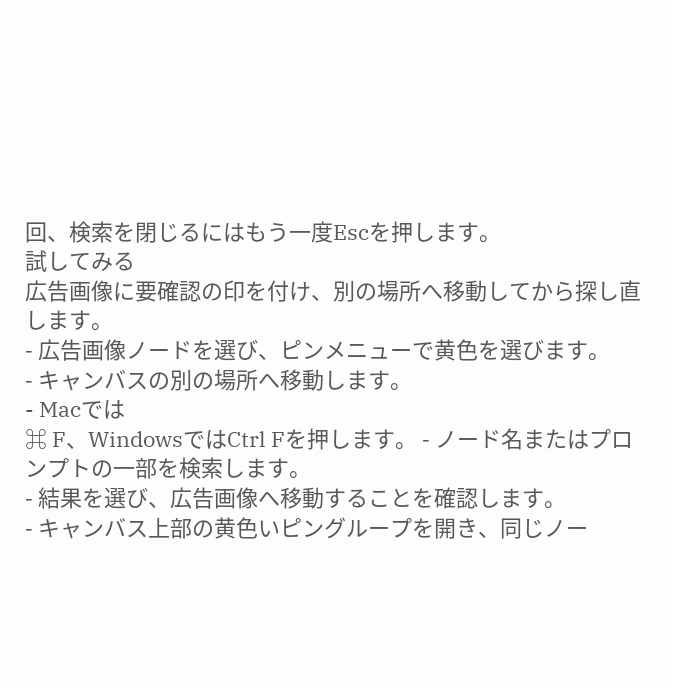回、検索を閉じるにはもう一度Escを押します。
試してみる
広告画像に要確認の印を付け、別の場所へ移動してから探し直します。
- 広告画像ノードを選び、ピンメニューで黄色を選びます。
- キャンバスの別の場所へ移動します。
- Macでは
⌘ F、WindowsではCtrl Fを押します。 - ノード名またはプロンプトの一部を検索します。
- 結果を選び、広告画像へ移動することを確認します。
- キャンバス上部の黄色いピングループを開き、同じノー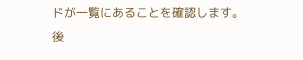ドが一覧にあることを確認します。
後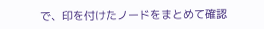で、印を付けたノードをまとめて確認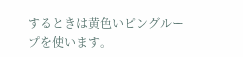するときは黄色いピングループを使います。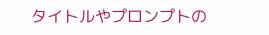タイトルやプロンプトの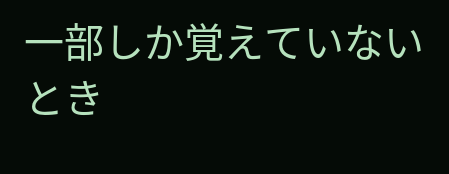一部しか覚えていないとき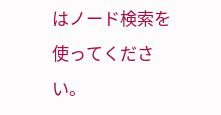はノード検索を使ってください。